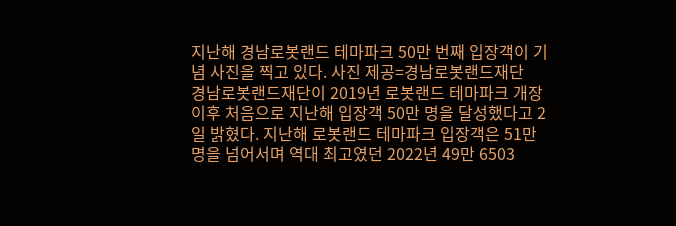지난해 경남로봇랜드 테마파크 50만 번째 입장객이 기념 사진을 찍고 있다. 사진 제공=경남로봇랜드재단
경남로봇랜드재단이 2019년 로봇랜드 테마파크 개장 이후 처음으로 지난해 입장객 50만 명을 달성했다고 2일 밝혔다. 지난해 로봇랜드 테마파크 입장객은 51만 명을 넘어서며 역대 최고였던 2022년 49만 6503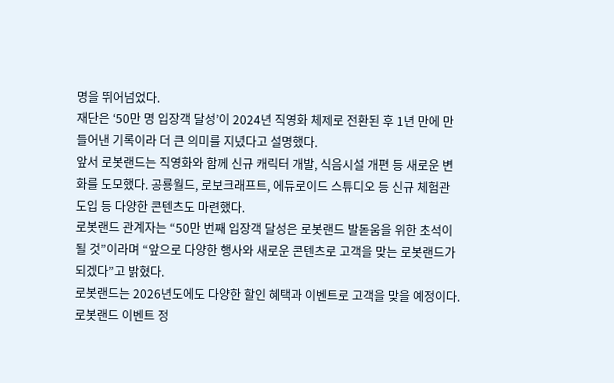명을 뛰어넘었다.
재단은 ‘50만 명 입장객 달성’이 2024년 직영화 체제로 전환된 후 1년 만에 만들어낸 기록이라 더 큰 의미를 지녔다고 설명했다.
앞서 로봇랜드는 직영화와 함께 신규 캐릭터 개발, 식음시설 개편 등 새로운 변화를 도모했다. 공룡월드, 로보크래프트, 에듀로이드 스튜디오 등 신규 체험관 도입 등 다양한 콘텐츠도 마련했다.
로봇랜드 관계자는 “50만 번째 입장객 달성은 로봇랜드 발돋움을 위한 초석이 될 것”이라며 “앞으로 다양한 행사와 새로운 콘텐츠로 고객을 맞는 로봇랜드가 되겠다”고 밝혔다.
로봇랜드는 2026년도에도 다양한 할인 혜택과 이벤트로 고객을 맞을 예정이다. 로봇랜드 이벤트 정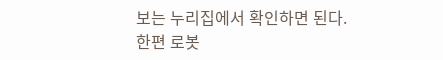보는 누리집에서 확인하면 된다.
한편 로봇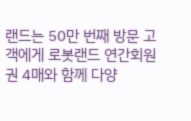랜드는 50만 번째 방문 고객에게 로봇랜드 연간회원권 4매와 함께 다양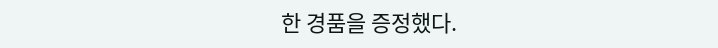한 경품을 증정했다.